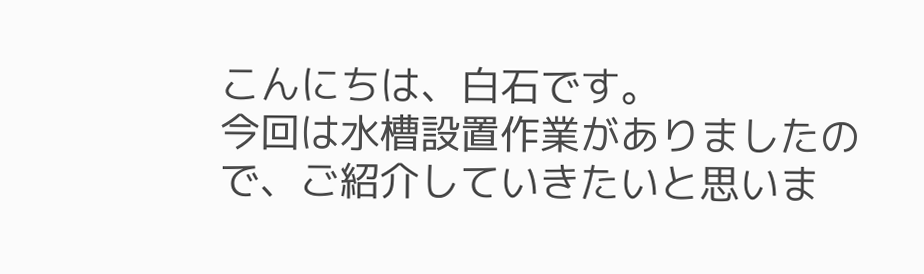こんにちは、白石です。
今回は水槽設置作業がありましたので、ご紹介していきたいと思いま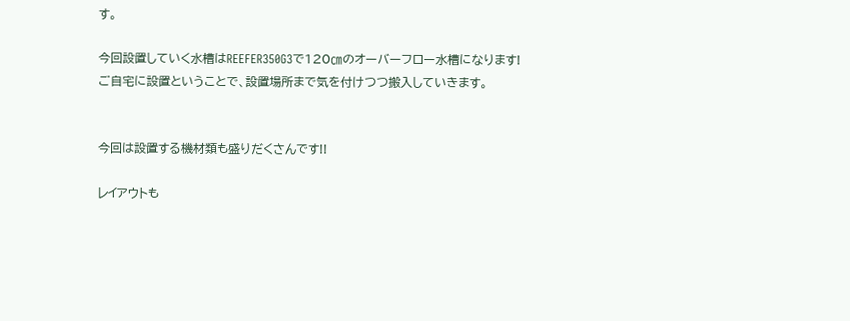す。

今回設置していく水槽はREEFER350G3で120㎝のオーバーフロー水槽になります!
ご自宅に設置ということで、設置場所まで気を付けつつ搬入していきます。


今回は設置する機材類も盛りだくさんです!!

レイアウトも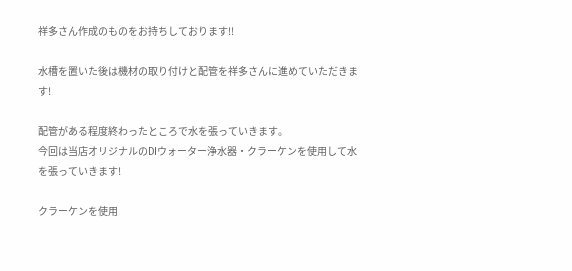祥多さん作成のものをお持ちしております!!

水槽を置いた後は機材の取り付けと配管を祥多さんに進めていただきます!

配管がある程度終わったところで水を張っていきます。
今回は当店オリジナルのDIウォーター浄水器・クラーケンを使用して水を張っていきます!

クラーケンを使用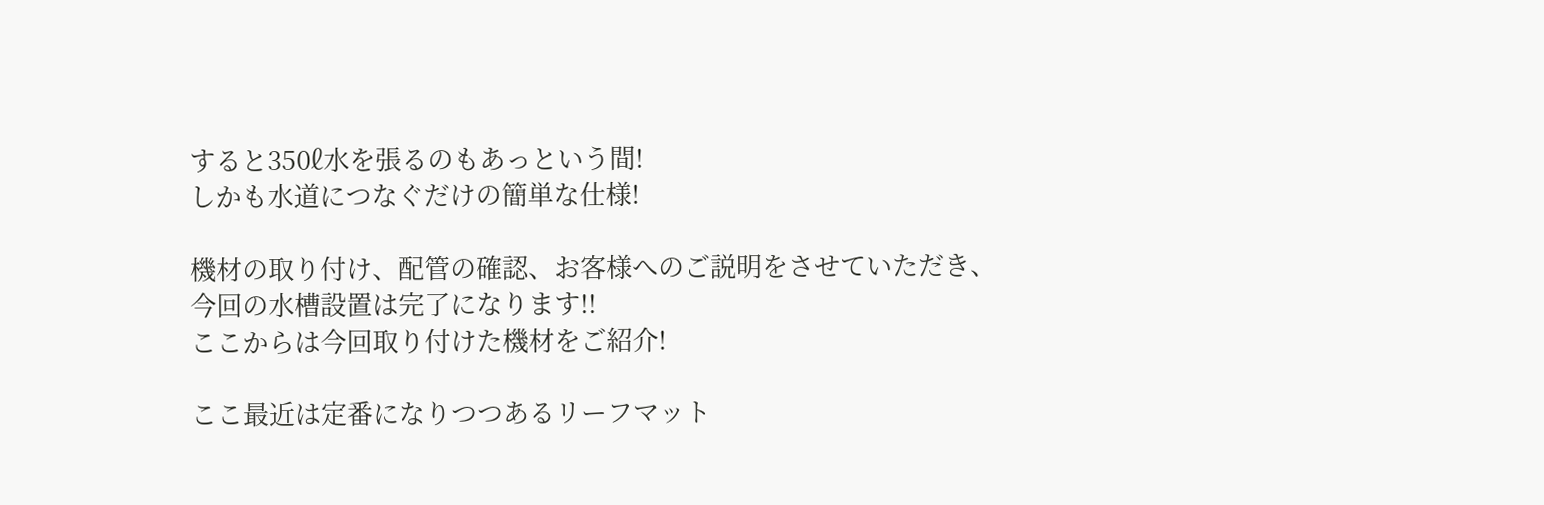すると350ℓ水を張るのもあっという間!
しかも水道につなぐだけの簡単な仕様!

機材の取り付け、配管の確認、お客様へのご説明をさせていただき、
今回の水槽設置は完了になります!!
ここからは今回取り付けた機材をご紹介!

ここ最近は定番になりつつあるリーフマット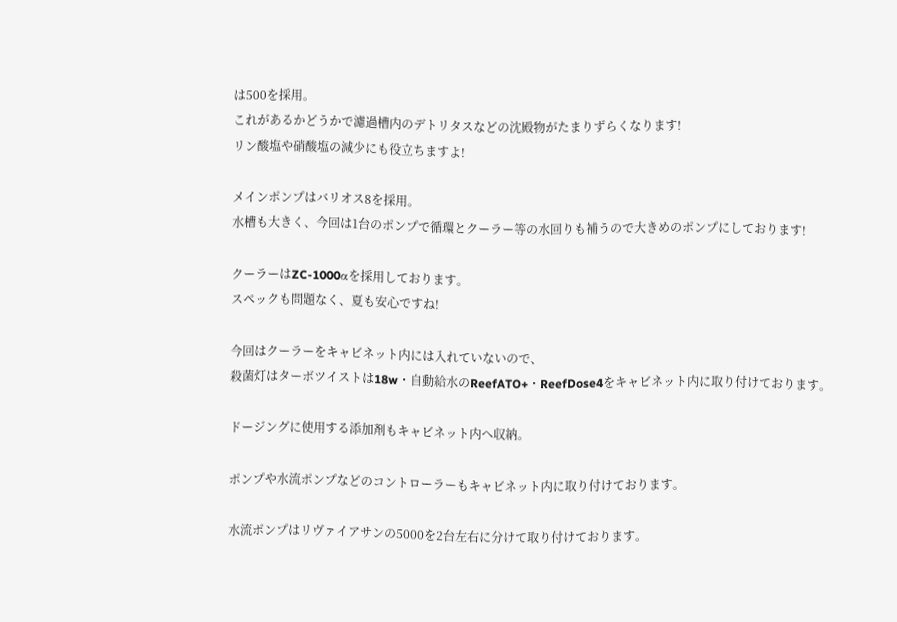は500を採用。
これがあるかどうかで濾過槽内のデトリタスなどの沈殿物がたまりずらくなります!
リン酸塩や硝酸塩の減少にも役立ちますよ!

メインポンプはバリオス8を採用。
水槽も大きく、今回は1台のポンプで循環とクーラー等の水回りも補うので大きめのポンプにしております!

クーラーはZC-1000αを採用しております。
スペックも問題なく、夏も安心ですね!

今回はクーラーをキャビネット内には入れていないので、
殺菌灯はターボツイストは18w・自動給水のReefATO+・ReefDose4をキャビネット内に取り付けております。

ドージングに使用する添加剤もキャビネット内へ収納。

ポンプや水流ポンプなどのコントローラーもキャビネット内に取り付けております。

水流ポンプはリヴァイアサンの5000を2台左右に分けて取り付けております。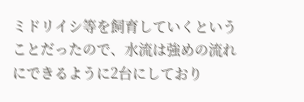ミドリイシ等を飼育していくということだったので、水流は強めの流れにできるように2台にしており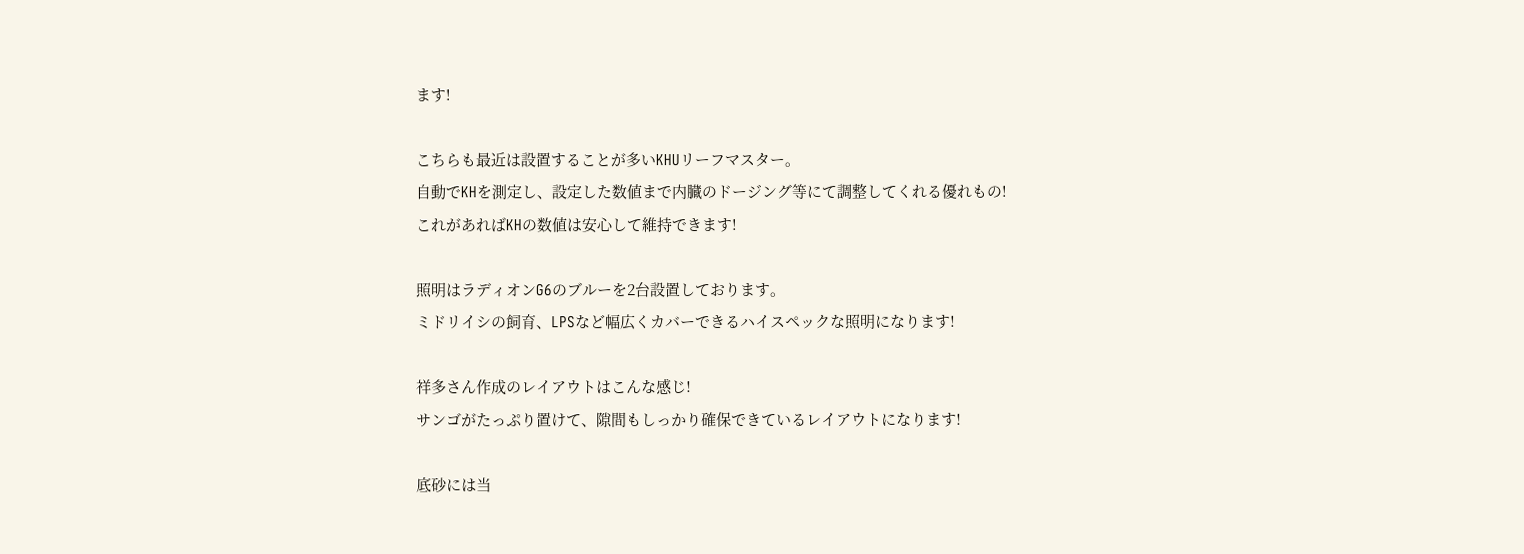ます!

こちらも最近は設置することが多いKHUリーフマスター。
自動でKHを測定し、設定した数値まで内臓のドージング等にて調整してくれる優れもの!
これがあればKHの数値は安心して維持できます!

照明はラディオンG6のブルーを2台設置しております。
ミドリイシの飼育、LPSなど幅広くカバーできるハイスペックな照明になります!

祥多さん作成のレイアウトはこんな感じ!
サンゴがたっぷり置けて、隙間もしっかり確保できているレイアウトになります!

底砂には当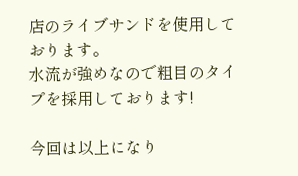店のライブサンドを使用しております。
水流が強めなので粗目のタイプを採用しております!

今回は以上になり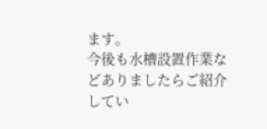ます。
今後も水槽設置作業などありましたらご紹介してい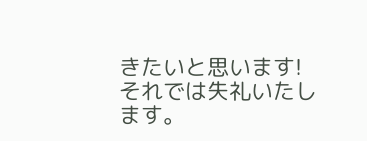きたいと思います!
それでは失礼いたします。